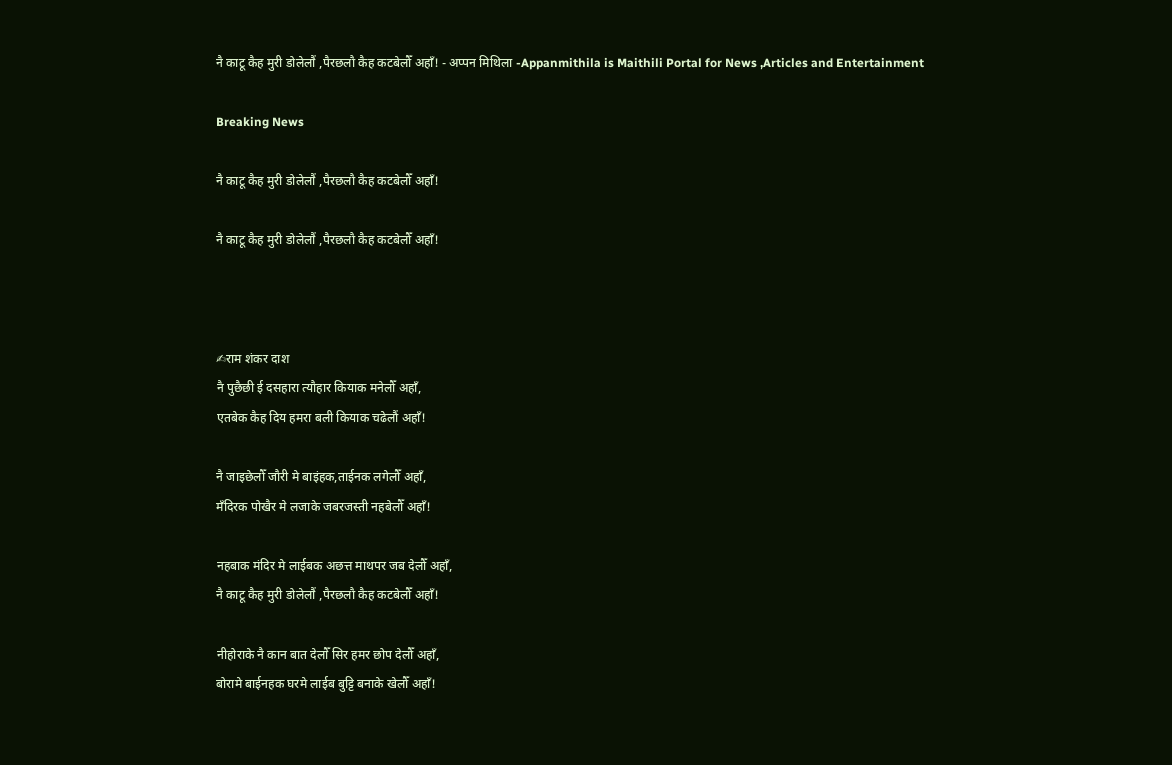नै काटू कैह मुरी डोलेलौं ,पैरछलौ कैह कटबेलौँ अहाँ! - अप्पन मिथिला -Appanmithila is Maithili Portal for News ,Articles and Entertainment

Breaking News

नै काटू कैह मुरी डोलेलौं ,पैरछलौ कैह कटबेलौँ अहाँ!

नै काटू कैह मुरी डोलेलौं ,पैरछलौ कैह कटबेलौँ अहाँ!



✍राम शंकर दाश
नै पुछैछी ई दसहारा त्यौहार कियाक मनेलौँ अहाँ,
एतबेक कैह दिय हमरा बली कियाक चढेलौं अहाँ!

नै जाइछेलौँ जौरी मे बाइंहक,ताईनक लगेलौँ अहाँ,
मँदिरक पोखैर मे लजाके जबरजस्ती नहबेलौँ अहाँ!

नहबाक मंदिर मे लाईबक अछत्त माथपर जब देलौँ अहाँ,
नै काटू कैह मुरी डोलेलौं ,पैरछलौ कैह कटबेलौँ अहाँ!

नीहोराके नै कान बात देलौँ सिर हमर छोप देलौँ अहाँ,
बोरामे बाईनहक घरमे लाईब बुट्टि बनाके खेलौँ अहाँ!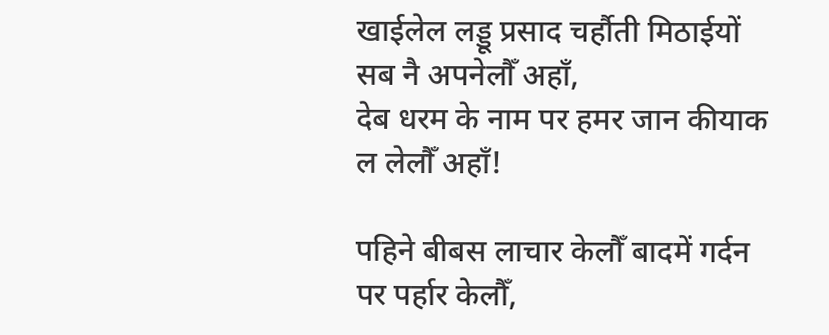खाईलेल लड्डू प्रसाद चर्हौती मिठाईयों सब नै अपनेलौँ अहाँ,
देब धरम के नाम पर हमर जान कीयाक  ल लेलौँ अहाँ!

पहिने बीबस लाचार केलौँ बादमें गर्दन पर पर्हार केलौँ,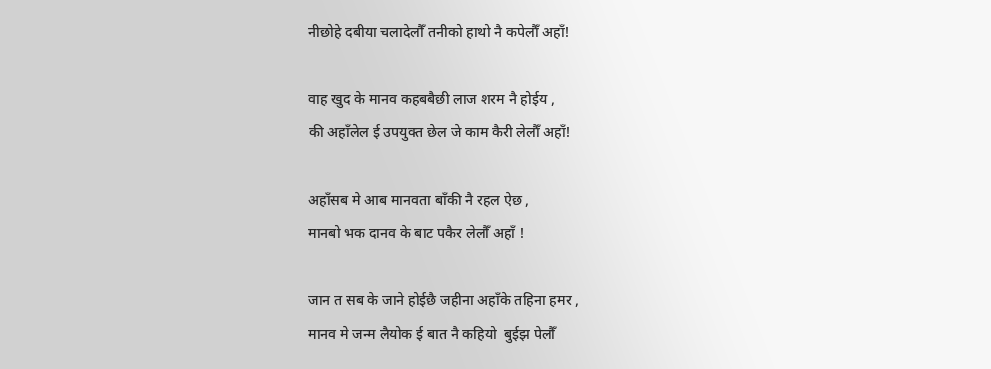नीछोहे दबीया चलादेलौँ तनीको हाथो नै कपेलौँ अहाँ!

वाह खुद के मानव कहबबैछी लाज शरम नै होईय ,
की अहाँलेल ई उपयुक्त छेल जे काम कैरी लेलौँ अहाँ!

अहाँसब मे आब मानवता बाँकी नै रहल ऐछ ,
मानबो भक दानव के बाट पकैर लेलौँ अहाँ !

जान त सब के जाने होईछै जहीना अहाँके तहिना हमर ,
मानव मे जन्म लैयोक ई बात नै कहियो  बुईझ पेलौँ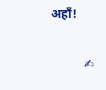अहाँ!

           ✍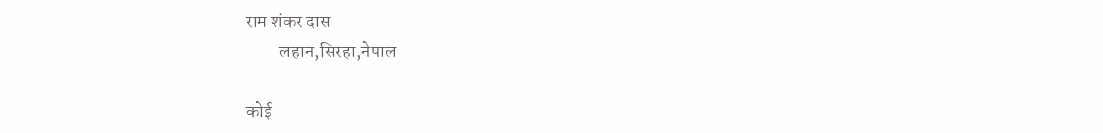राम शंकर दास
         लहान,सिरहा,नेपाल

कोई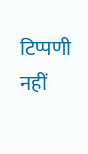टिप्पणी नहीं